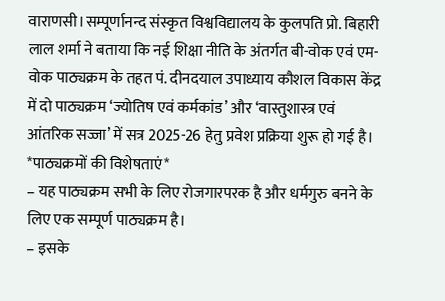वाराणसी।सम्पूर्णानन्द संस्कृत विश्वविद्यालय के कुलपति प्रो. बिहारी लाल शर्मा ने बताया कि नई शिक्षा नीति के अंतर्गत बी-वोक एवं एम-वोक पाठ्यक्रम के तहत पं. दीनदयाल उपाध्याय कौशल विकास केंद्र में दो पाठ्यक्रम ‘ज्योतिष एवं कर्मकांड’ और ‘वास्तुशास्त्र एवं आंतरिक सज्जा’ में सत्र 2025-26 हेतु प्रवेश प्रक्रिया शुरू हो गई है।
*पाठ्यक्रमों की विशेषताएं*
– यह पाठ्यक्रम सभी के लिए रोजगारपरक है और धर्मगुरु बनने के लिए एक सम्पूर्ण पाठ्यक्रम है।
– इसके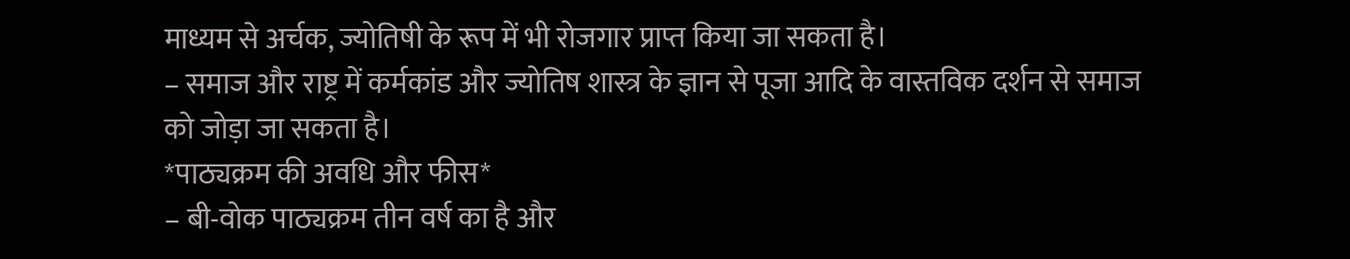माध्यम से अर्चक, ज्योतिषी के रूप में भी रोजगार प्राप्त किया जा सकता है।
– समाज और राष्ट्र में कर्मकांड और ज्योतिष शास्त्र के ज्ञान से पूजा आदि के वास्तविक दर्शन से समाज को जोड़ा जा सकता है।
*पाठ्यक्रम की अवधि और फीस*
– बी-वोक पाठ्यक्रम तीन वर्ष का है और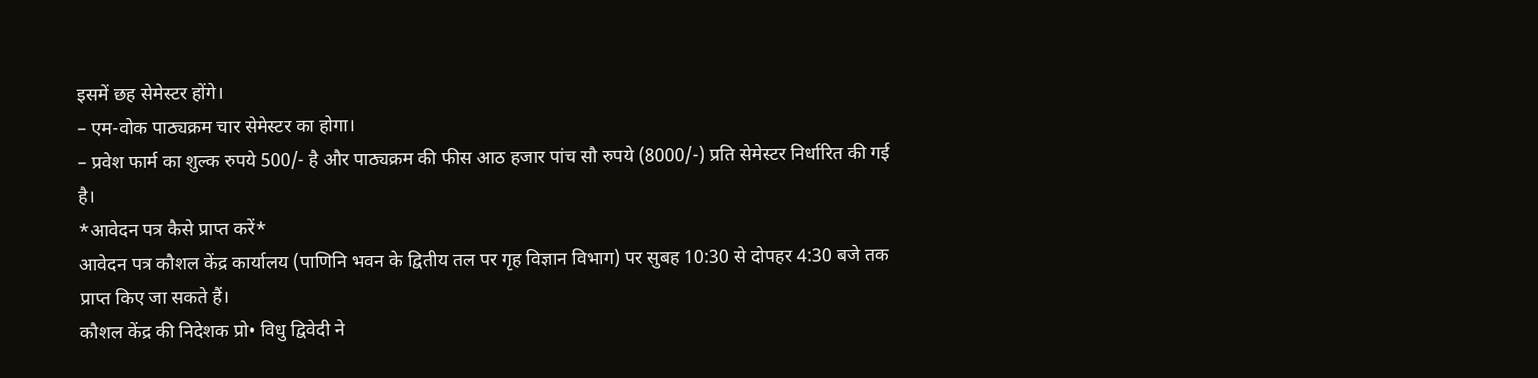इसमें छह सेमेस्टर होंगे।
– एम-वोक पाठ्यक्रम चार सेमेस्टर का होगा।
– प्रवेश फार्म का शुल्क रुपये 500/- है और पाठ्यक्रम की फीस आठ हजार पांच सौ रुपये (8000/-) प्रति सेमेस्टर निर्धारित की गई है।
*आवेदन पत्र कैसे प्राप्त करें*
आवेदन पत्र कौशल केंद्र कार्यालय (पाणिनि भवन के द्वितीय तल पर गृह विज्ञान विभाग) पर सुबह 10:30 से दोपहर 4:30 बजे तक प्राप्त किए जा सकते हैं।
कौशल केंद्र की निदेशक प्रो• विधु द्विवेदी ने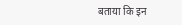बताया कि इन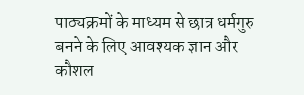पाठ्यक्रमों के माध्यम से छात्र धर्मगुरु बनने के लिए आवश्यक ज्ञान और कौशल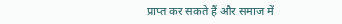प्राप्त कर सकते हैं और समाज में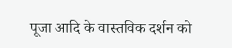पूजा आदि के वास्तविक दर्शन को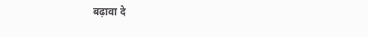बढ़ावा दे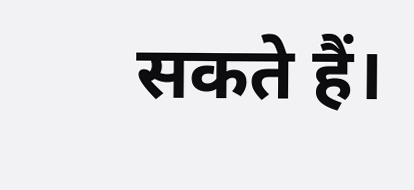सकते हैं।